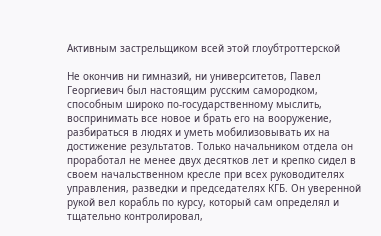Активным застрельщиком всей этой глоубтроттерской

Не окончив ни гимназий, ни университетов, Павел Георгиевич был настоящим русским самородком, способным широко по-государственному мыслить, воспринимать все новое и брать его на вооружение, разбираться в людях и уметь мобилизовывать их на достижение результатов. Только начальником отдела он проработал не менее двух десятков лет и крепко сидел в своем начальственном кресле при всех руководителях управления, разведки и председателях КГБ. Он уверенной рукой вел корабль по курсу, который сам определял и тщательно контролировал,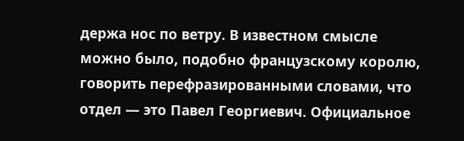держа нос по ветру. В известном смысле можно было, подобно французскому королю, говорить перефразированными словами, что отдел — это Павел Георгиевич. Официальное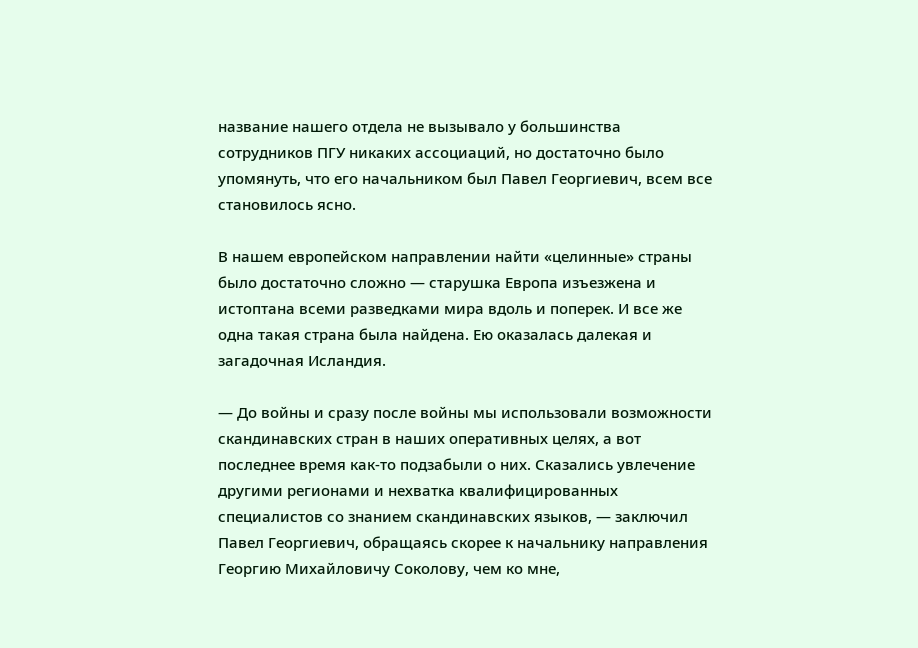название нашего отдела не вызывало у большинства сотрудников ПГУ никаких ассоциаций, но достаточно было упомянуть, что его начальником был Павел Георгиевич, всем все становилось ясно.

В нашем европейском направлении найти «целинные» страны было достаточно сложно — старушка Европа изъезжена и истоптана всеми разведками мира вдоль и поперек. И все же одна такая страна была найдена. Ею оказалась далекая и загадочная Исландия.

— До войны и сразу после войны мы использовали возможности скандинавских стран в наших оперативных целях, а вот последнее время как-то подзабыли о них. Сказались увлечение другими регионами и нехватка квалифицированных специалистов со знанием скандинавских языков, — заключил Павел Георгиевич, обращаясь скорее к начальнику направления Георгию Михайловичу Соколову, чем ко мне,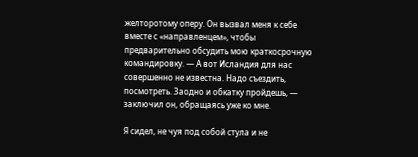желторотому оперу. Он вызвал меня к себе вместе с «направленцем», чтобы предварительно обсудить мою краткосрочную командировку. — А вот Исландия для нас совершенно не известна. Надо съездить, посмотреть. Заодно и обкатку пройдешь, — заключил он, обращаясь уже ко мне.

Я сидел, не чуя под собой стула и не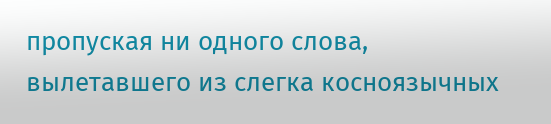пропуская ни одного слова, вылетавшего из слегка косноязычных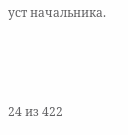уст начальника.



24 из 422